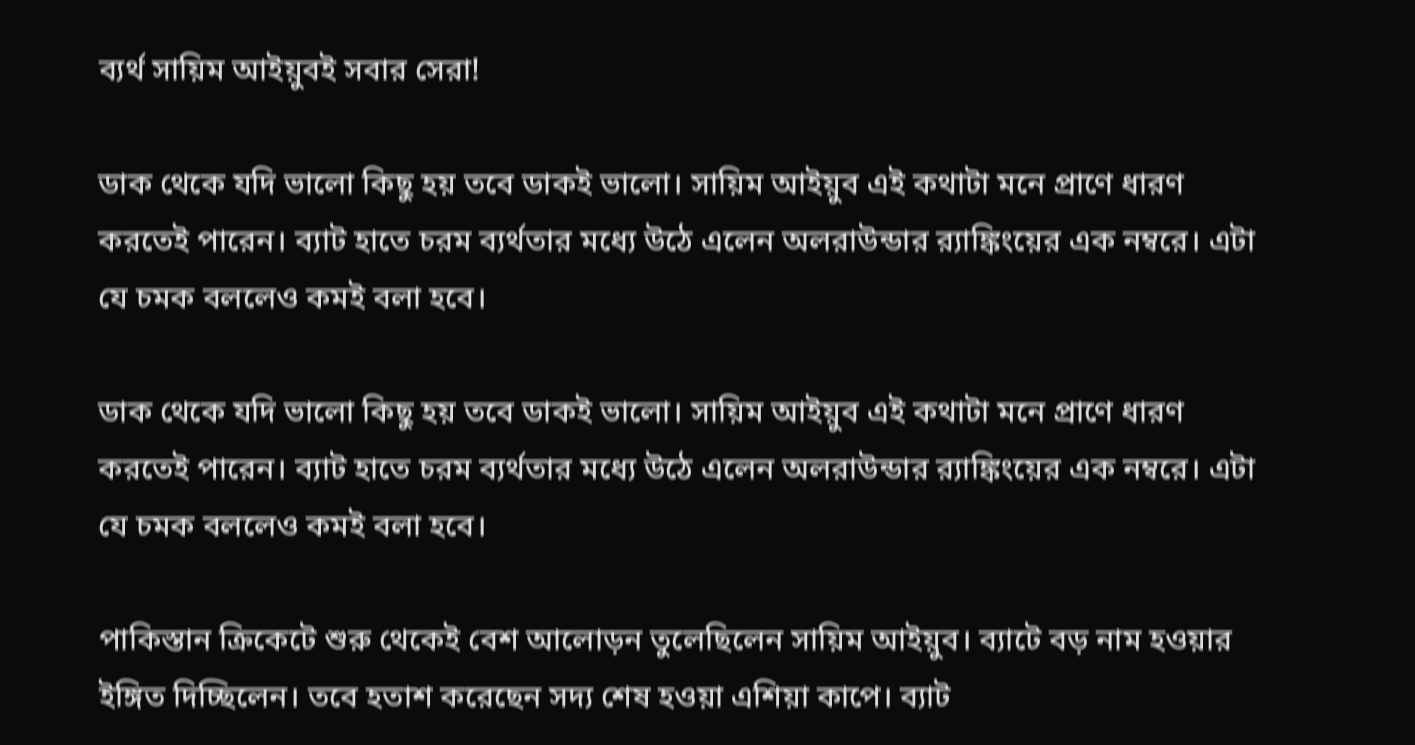ব্যর্থ সায়িম আইয়ুবই সবার সেরা!

ডাক থেকে যদি ভালো কিছু হয় তবে ডাকই ভালো। সায়িম আইয়ুব এই কথাটা মনে প্রাণে ধারণ করতেই পারেন। ব্যাট হাতে চরম ব্যর্থতার মধ্যে উঠে এলেন অলরাউন্ডার র‍্যাঙ্কিংয়ের এক নম্বরে। এটা যে চমক বললেও কমই বলা হবে।

ডাক থেকে যদি ভালো কিছু হয় তবে ডাকই ভালো। সায়িম আইয়ুব এই কথাটা মনে প্রাণে ধারণ করতেই পারেন। ব্যাট হাতে চরম ব্যর্থতার মধ্যে উঠে এলেন অলরাউন্ডার র‍্যাঙ্কিংয়ের এক নম্বরে। এটা যে চমক বললেও কমই বলা হবে।

পাকিস্তান ক্রিকেটে শুরু থেকেই বেশ আলোড়ন তুলেছিলেন সায়িম আইয়ুব। ব্যাটে বড় নাম হওয়ার ইঙ্গিত দিচ্ছিলেন। তবে হতাশ করেছেন সদ্য শেষ হওয়া এশিয়া কাপে। ব্যাট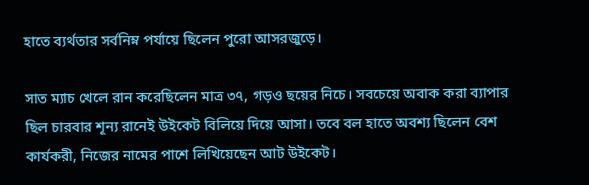হাতে ব্যর্থতার সর্বনিম্ন পর্যায়ে ছিলেন পুরো আসরজুড়ে।

সাত ম্যাচ খেলে রান করেছিলেন মাত্র ৩৭, গড়ও ছয়ের নিচে। সবচেয়ে অবাক করা ব্যাপার ছিল চারবার শূন্য রানেই উইকেট বিলিয়ে দিয়ে আসা। তবে বল হাতে অবশ্য ছিলেন বেশ কার্যকরী, নিজের নামের পাশে লিখিয়েছেন আট উইকেট।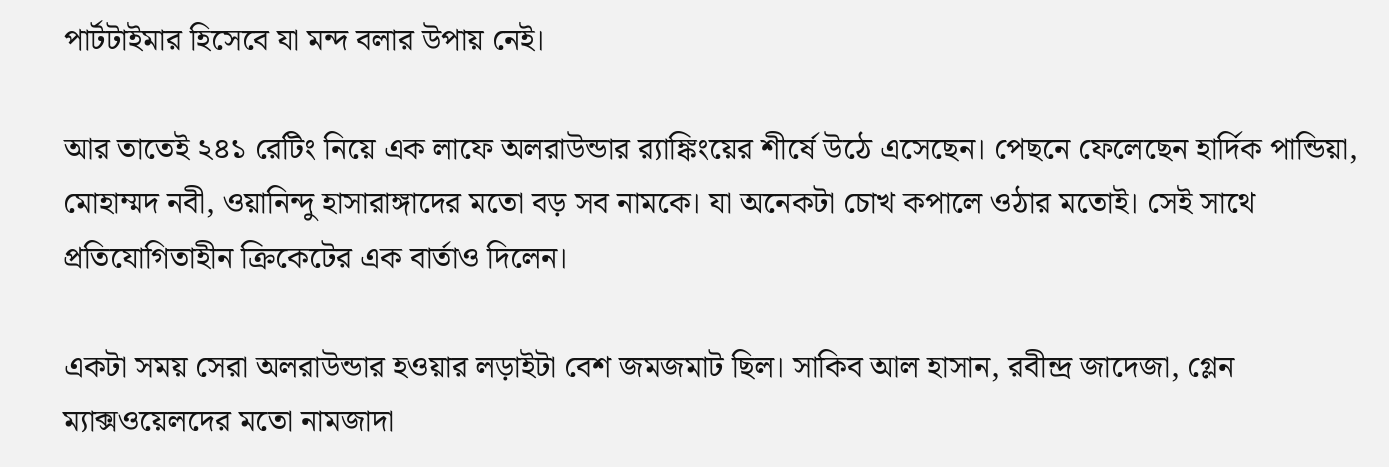পার্টটাইমার হিসেবে যা মন্দ বলার উপায় নেই।

আর তাতেই ২৪১ রেটিং নিয়ে এক লাফে অলরাউন্ডার র‍্যাঙ্কিংয়ের শীর্ষে উঠে এসেছেন। পেছনে ফেলেছেন হার্দিক পান্ডিয়া, মোহাম্মদ নবী, ওয়ানিন্দু হাসারাঙ্গাদের মতো বড় সব নামকে। যা অনেকটা চোখ কপালে ওঠার মতোই। সেই সাথে প্রতিযোগিতাহীন ক্রিকেটের এক বার্তাও দিলেন।

একটা সময় সেরা অলরাউন্ডার হওয়ার লড়াইটা বেশ জমজমাট ছিল। সাকিব আল হাসান, রবীন্দ্র জাদেজা, গ্লেন ম্যাক্সওয়েলদের মতো নামজাদা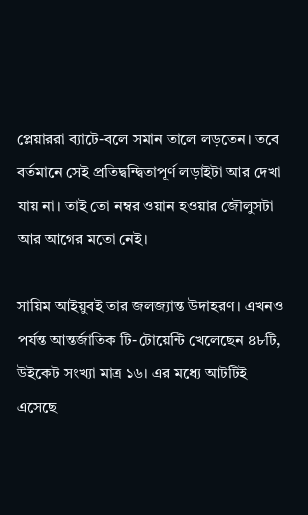প্লেয়াররা ব্যাটে-বলে সমান তালে লড়তেন। তবে বর্তমানে সেই প্রতিদ্বন্দ্বিতাপূর্ণ লড়াইটা আর দেখা যায় না। তাই তো নম্বর ওয়ান হওয়ার জৌলুসটা আর আগের মতো নেই।

সায়িম আইয়ুবই তার জলজ্যান্ত উদাহরণ। এখনও পর্যন্ত আন্তর্জাতিক টি-টোয়েন্টি খেলেছেন ৪৮টি, উইকেট সংখ্যা মাত্র ১৬। এর মধ্যে আটটিই এসেছে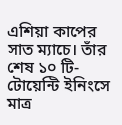এশিয়া কাপের সাত ম্যাচে। তাঁর শেষ ১০ টি-টোয়েন্টি ইনিংসে মাত্র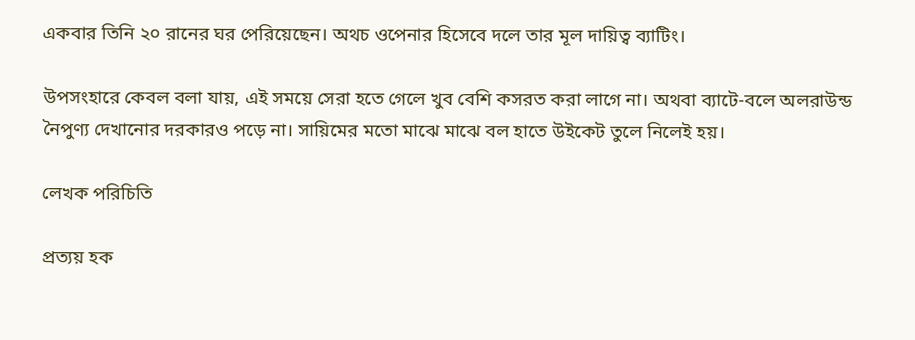একবার তিনি ২০ রানের ঘর পেরিয়েছেন। অথচ ওপেনার হিসেবে দলে তার মূল দায়িত্ব ব্যাটিং।

উপসংহারে কেবল বলা যায়, এই সময়ে সেরা হতে গেলে খুব বেশি কসরত করা লাগে না। অথবা ব্যাটে-বলে অলরাউন্ড নৈপুণ্য দেখানোর দরকারও পড়ে না। সায়িমের মতো মাঝে মাঝে বল হাতে উইকেট তুলে নিলেই হয়।

লেখক পরিচিতি

প্রত্যয় হক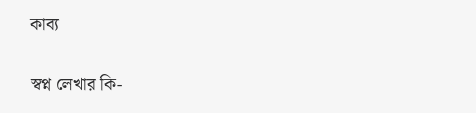কাব্য

স্বপ্ন লেখার কি-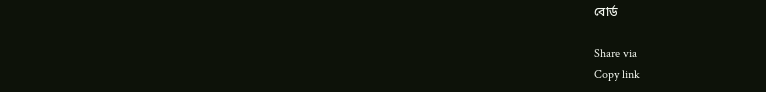বোর্ড

Share via
Copy link